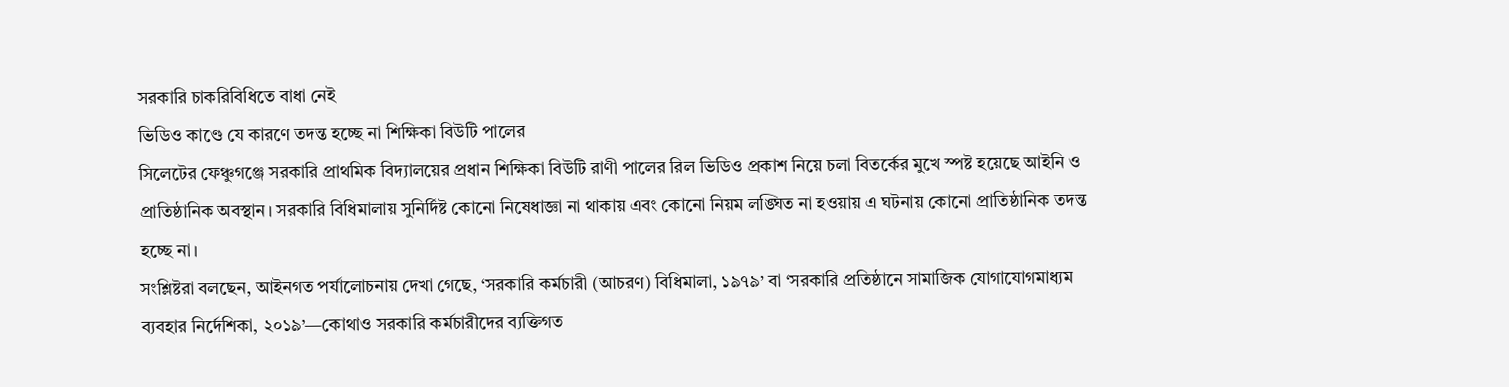সরকারি চাকরিবিধিতে বাধা নেই
ভিডিও কাণ্ডে যে কারণে তদন্ত হচ্ছে না শিক্ষিকা বিউটি পালের
সিলেটের ফেঞ্চুগঞ্জে সরকারি প্রাথমিক বিদ্যালয়ের প্রধান শিক্ষিকা বিউটি রাণী পালের রিল ভিডিও প্রকাশ নিয়ে চলা বিতর্কের মুখে স্পষ্ট হয়েছে আইনি ও প্রাতিষ্ঠানিক অবস্থান। সরকারি বিধিমালায় সুনির্দিষ্ট কোনো নিষেধাজ্ঞা না থাকায় এবং কোনো নিয়ম লঙ্ঘিত না হওয়ায় এ ঘটনায় কোনো প্রাতিষ্ঠানিক তদন্ত হচ্ছে না।
সংশ্লিষ্টরা বলছেন, আইনগত পর্যালোচনায় দেখা গেছে, ‘সরকারি কর্মচারী (আচরণ) বিধিমালা, ১৯৭৯’ বা ‘সরকারি প্রতিষ্ঠানে সামাজিক যোগাযোগমাধ্যম ব্যবহার নির্দেশিকা, ২০১৯’—কোথাও সরকারি কর্মচারীদের ব্যক্তিগত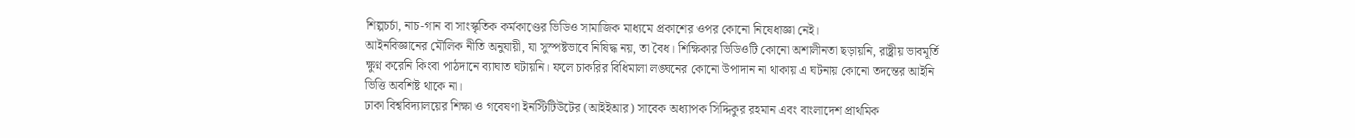শিল্পচর্চা, নাচ-গান বা সাংস্কৃতিক কর্মকাণ্ডের ভিডিও সামাজিক মাধ্যমে প্রকাশের ওপর কোনো নিষেধাজ্ঞা নেই।
আইনবিজ্ঞানের মৌলিক নীতি অনুযায়ী, যা সুস্পষ্টভাবে নিষিদ্ধ নয়, তা বৈধ। শিক্ষিকার ভিডিওটি কোনো অশালীনতা ছড়ায়নি, রাষ্ট্রীয় ভাবমূর্তি ক্ষুণ্ন করেনি কিংবা পাঠদানে ব্যাঘাত ঘটায়নি। ফলে চাকরির বিধিমালা লঙ্ঘনের কোনো উপাদান না থাকায় এ ঘটনায় কোনো তদন্তের আইনি ভিত্তি অবশিষ্ট থাকে না।
ঢাকা বিশ্ববিদ্যালয়ের শিক্ষা ও গবেষণা ইনস্টিটিউটের (আইইআর) সাবেক অধ্যাপক সিদ্দিকুর রহমান এবং বাংলাদেশ প্রাথমিক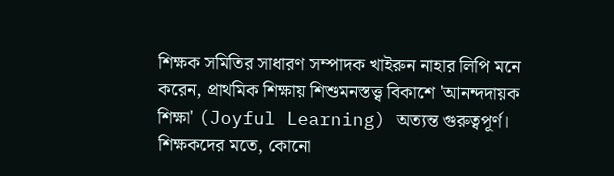শিক্ষক সমিতির সাধারণ সম্পাদক খাইরুন নাহার লিপি মনে করেন, প্রাথমিক শিক্ষায় শিশুমনস্তত্ত্ব বিকাশে 'আনন্দদায়ক শিক্ষা' (Joyful Learning) অত্যন্ত গুরুত্বপূর্ণ।
শিক্ষকদের মতে, কোনো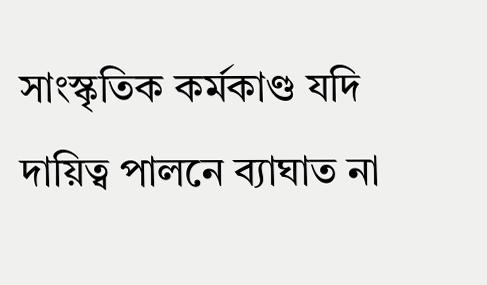সাংস্কৃতিক কর্মকাণ্ড যদি দায়িত্ব পালনে ব্যাঘাত না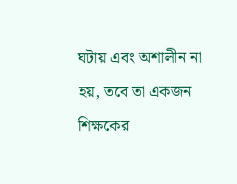ঘটায় এবং অশালীন না হয়, তবে তা একজন শিক্ষকের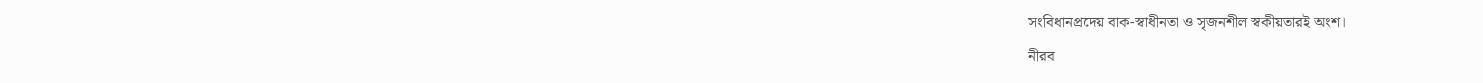সংবিধানপ্রদেয় বাক-স্বাধীনতা ও সৃজনশীল স্বকীয়তারই অংশ।
নীরব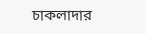চাকলাদার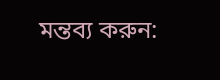মন্তব্য করুন: